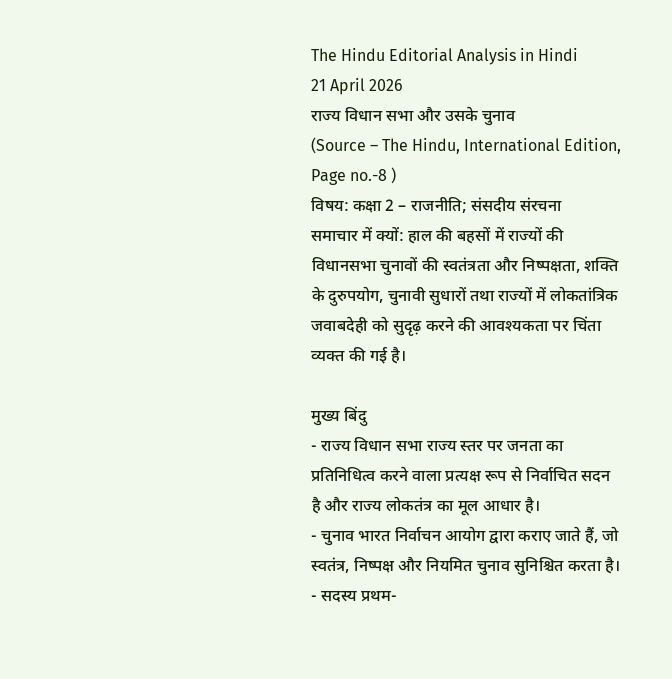The Hindu Editorial Analysis in Hindi
21 April 2026
राज्य विधान सभा और उसके चुनाव
(Source – The Hindu, International Edition, Page no.-8 )
विषय: कक्षा 2 – राजनीति; संसदीय संरचना
समाचार में क्यों: हाल की बहसों में राज्यों की विधानसभा चुनावों की स्वतंत्रता और निष्पक्षता, शक्ति के दुरुपयोग, चुनावी सुधारों तथा राज्यों में लोकतांत्रिक जवाबदेही को सुदृढ़ करने की आवश्यकता पर चिंता व्यक्त की गई है।

मुख्य बिंदु
- राज्य विधान सभा राज्य स्तर पर जनता का प्रतिनिधित्व करने वाला प्रत्यक्ष रूप से निर्वाचित सदन है और राज्य लोकतंत्र का मूल आधार है।
- चुनाव भारत निर्वाचन आयोग द्वारा कराए जाते हैं, जो स्वतंत्र, निष्पक्ष और नियमित चुनाव सुनिश्चित करता है।
- सदस्य प्रथम-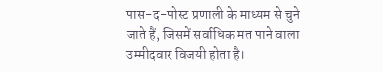पास-द-पोस्ट प्रणाली के माध्यम से चुने जाते हैं, जिसमें सर्वाधिक मत पाने वाला उम्मीदवार विजयी होता है।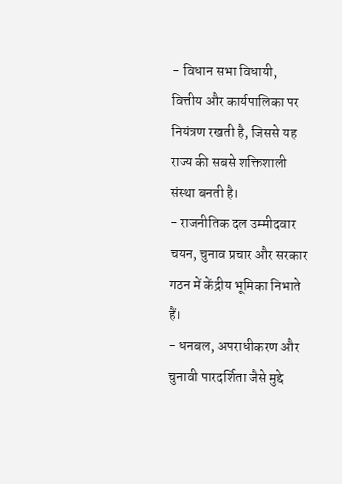- विधान सभा विधायी, वित्तीय और कार्यपालिका पर नियंत्रण रखती है, जिससे यह राज्य की सबसे शक्तिशाली संस्था बनती है।
- राजनीतिक दल उम्मीदवार चयन, चुनाव प्रचार और सरकार गठन में केंद्रीय भूमिका निभाते हैं।
- धनबल, अपराधीकरण और चुनावी पारदर्शिता जैसे मुद्दे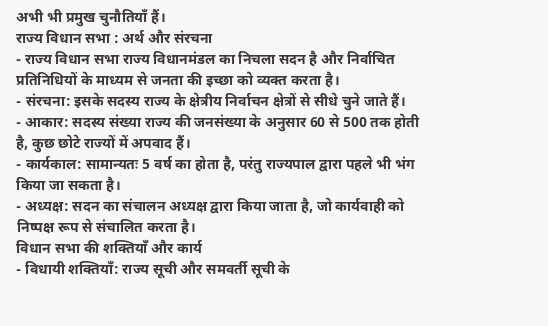अभी भी प्रमुख चुनौतियाँ हैं।
राज्य विधान सभा : अर्थ और संरचना
- राज्य विधान सभा राज्य विधानमंडल का निचला सदन है और निर्वाचित प्रतिनिधियों के माध्यम से जनता की इच्छा को व्यक्त करता है।
- संरचना: इसके सदस्य राज्य के क्षेत्रीय निर्वाचन क्षेत्रों से सीधे चुने जाते हैं।
- आकार: सदस्य संख्या राज्य की जनसंख्या के अनुसार 60 से 500 तक होती है, कुछ छोटे राज्यों में अपवाद हैं।
- कार्यकाल: सामान्यतः 5 वर्ष का होता है, परंतु राज्यपाल द्वारा पहले भी भंग किया जा सकता है।
- अध्यक्ष: सदन का संचालन अध्यक्ष द्वारा किया जाता है, जो कार्यवाही को निष्पक्ष रूप से संचालित करता है।
विधान सभा की शक्तियाँ और कार्य
- विधायी शक्तियाँ: राज्य सूची और समवर्ती सूची के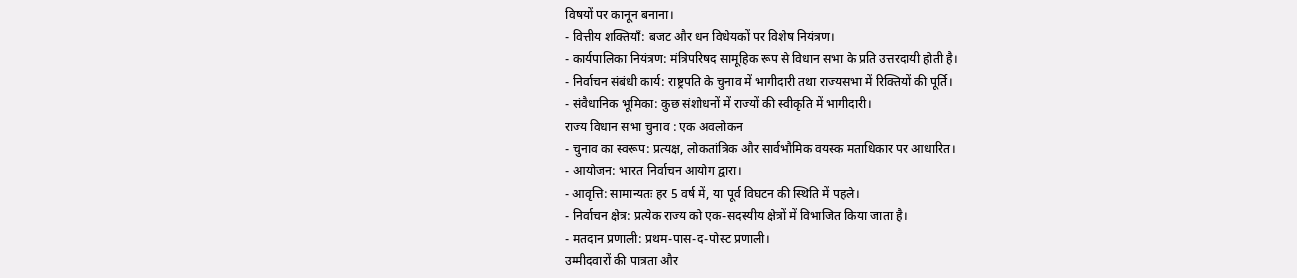विषयों पर कानून बनाना।
- वित्तीय शक्तियाँ: बजट और धन विधेयकों पर विशेष नियंत्रण।
- कार्यपालिका नियंत्रण: मंत्रिपरिषद सामूहिक रूप से विधान सभा के प्रति उत्तरदायी होती है।
- निर्वाचन संबंधी कार्य: राष्ट्रपति के चुनाव में भागीदारी तथा राज्यसभा में रिक्तियों की पूर्ति।
- संवैधानिक भूमिका: कुछ संशोधनों में राज्यों की स्वीकृति में भागीदारी।
राज्य विधान सभा चुनाव : एक अवलोकन
- चुनाव का स्वरूप: प्रत्यक्ष, लोकतांत्रिक और सार्वभौमिक वयस्क मताधिकार पर आधारित।
- आयोजन: भारत निर्वाचन आयोग द्वारा।
- आवृत्ति: सामान्यतः हर 5 वर्ष में, या पूर्व विघटन की स्थिति में पहले।
- निर्वाचन क्षेत्र: प्रत्येक राज्य को एक-सदस्यीय क्षेत्रों में विभाजित किया जाता है।
- मतदान प्रणाली: प्रथम-पास-द-पोस्ट प्रणाली।
उम्मीदवारों की पात्रता और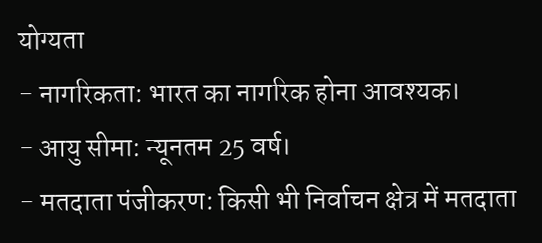योग्यता
- नागरिकता: भारत का नागरिक होना आवश्यक।
- आयु सीमा: न्यूनतम 25 वर्ष।
- मतदाता पंजीकरण: किसी भी निर्वाचन क्षेत्र में मतदाता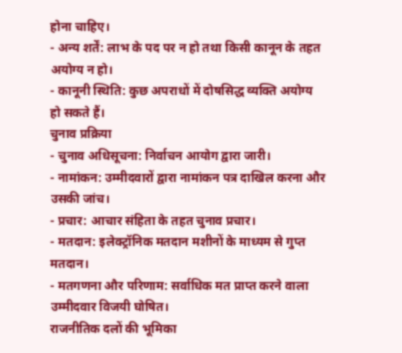होना चाहिए।
- अन्य शर्तें: लाभ के पद पर न हो तथा किसी कानून के तहत अयोग्य न हो।
- कानूनी स्थिति: कुछ अपराधों में दोषसिद्ध व्यक्ति अयोग्य हो सकते हैं।
चुनाव प्रक्रिया
- चुनाव अधिसूचना: निर्वाचन आयोग द्वारा जारी।
- नामांकन: उम्मीदवारों द्वारा नामांकन पत्र दाखिल करना और उसकी जांच।
- प्रचार: आचार संहिता के तहत चुनाव प्रचार।
- मतदान: इलेक्ट्रॉनिक मतदान मशीनों के माध्यम से गुप्त मतदान।
- मतगणना और परिणाम: सर्वाधिक मत प्राप्त करने वाला उम्मीदवार विजयी घोषित।
राजनीतिक दलों की भूमिका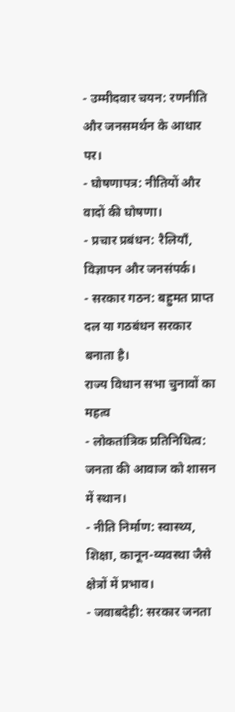- उम्मीदवार चयन: रणनीति और जनसमर्थन के आधार पर।
- घोषणापत्र: नीतियों और वादों की घोषणा।
- प्रचार प्रबंधन: रैलियाँ, विज्ञापन और जनसंपर्क।
- सरकार गठन: बहुमत प्राप्त दल या गठबंधन सरकार बनाता है।
राज्य विधान सभा चुनावों का महत्व
- लोकतांत्रिक प्रतिनिधित्व: जनता की आवाज को शासन में स्थान।
- नीति निर्माण: स्वास्थ्य, शिक्षा, कानून-व्यवस्था जैसे क्षेत्रों में प्रभाव।
- जवाबदेही: सरकार जनता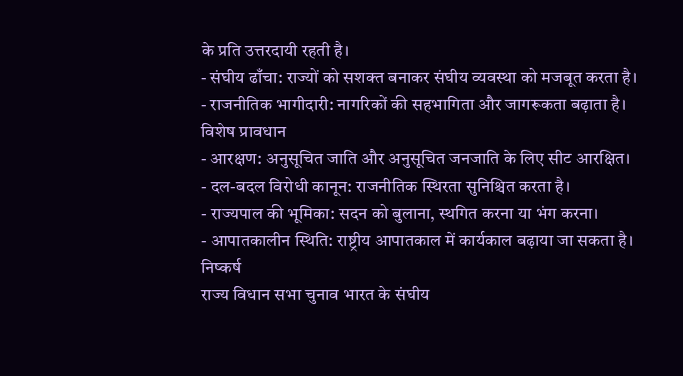के प्रति उत्तरदायी रहती है।
- संघीय ढाँचा: राज्यों को सशक्त बनाकर संघीय व्यवस्था को मजबूत करता है।
- राजनीतिक भागीदारी: नागरिकों की सहभागिता और जागरूकता बढ़ाता है।
विशेष प्रावधान
- आरक्षण: अनुसूचित जाति और अनुसूचित जनजाति के लिए सीट आरक्षित।
- दल-बदल विरोधी कानून: राजनीतिक स्थिरता सुनिश्चित करता है।
- राज्यपाल की भूमिका: सदन को बुलाना, स्थगित करना या भंग करना।
- आपातकालीन स्थिति: राष्ट्रीय आपातकाल में कार्यकाल बढ़ाया जा सकता है।
निष्कर्ष
राज्य विधान सभा चुनाव भारत के संघीय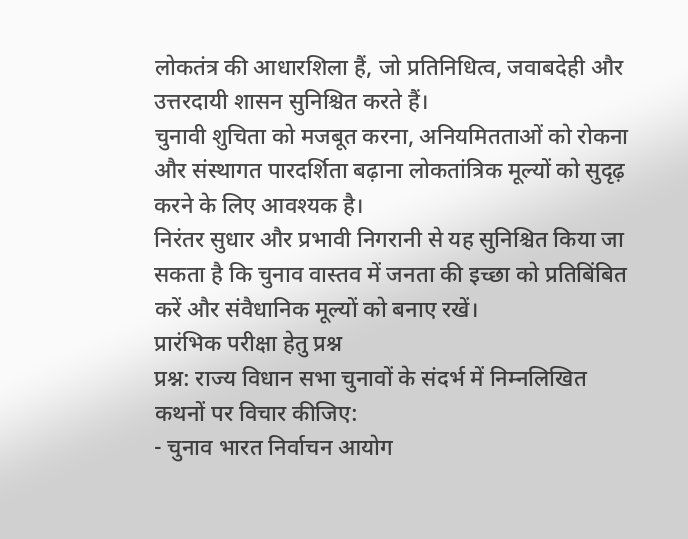लोकतंत्र की आधारशिला हैं, जो प्रतिनिधित्व, जवाबदेही और उत्तरदायी शासन सुनिश्चित करते हैं।
चुनावी शुचिता को मजबूत करना, अनियमितताओं को रोकना और संस्थागत पारदर्शिता बढ़ाना लोकतांत्रिक मूल्यों को सुदृढ़ करने के लिए आवश्यक है।
निरंतर सुधार और प्रभावी निगरानी से यह सुनिश्चित किया जा सकता है कि चुनाव वास्तव में जनता की इच्छा को प्रतिबिंबित करें और संवैधानिक मूल्यों को बनाए रखें।
प्रारंभिक परीक्षा हेतु प्रश्न
प्रश्न: राज्य विधान सभा चुनावों के संदर्भ में निम्नलिखित कथनों पर विचार कीजिए:
- चुनाव भारत निर्वाचन आयोग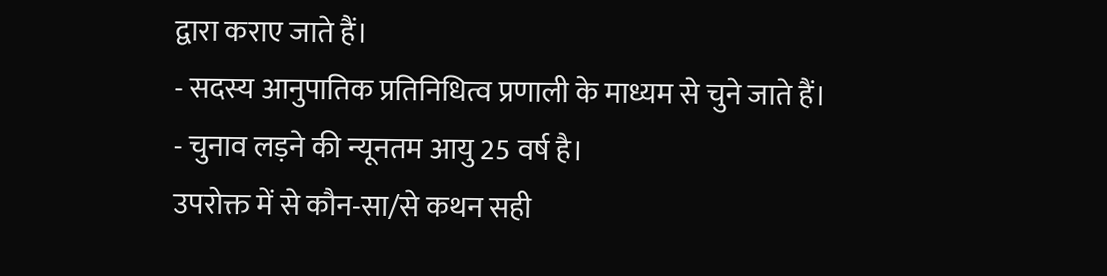द्वारा कराए जाते हैं।
- सदस्य आनुपातिक प्रतिनिधित्व प्रणाली के माध्यम से चुने जाते हैं।
- चुनाव लड़ने की न्यूनतम आयु 25 वर्ष है।
उपरोक्त में से कौन-सा/से कथन सही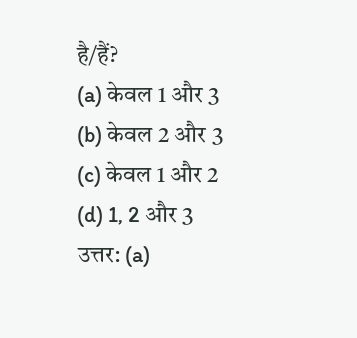है/हैं?
(a) केवल 1 और 3
(b) केवल 2 और 3
(c) केवल 1 और 2
(d) 1, 2 और 3
उत्तर: (a)